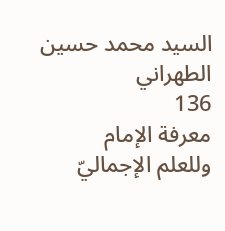السيد محمد حسين الطهراني
136
معرفة الإمام
وللعلم الإجماليّ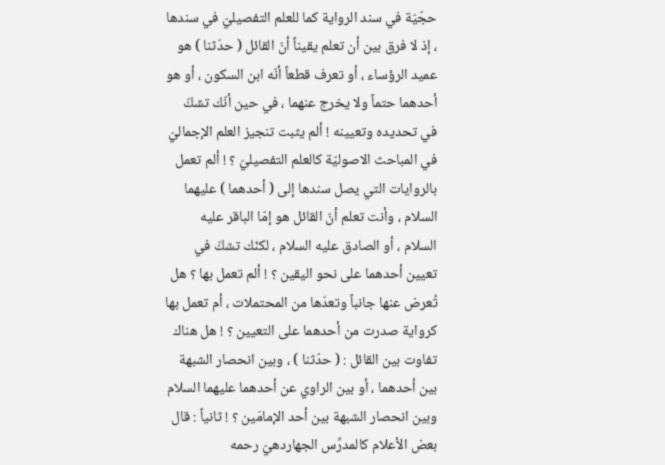حجّيّة في سند الرواية كما للعلم التفصيليّ في سندها ، إذ لا فرق بين أن تعلم يقيناً أنّ القائل ( حدّثنا ) هو عميد الرؤساء ، أو تعرف قطعاً أنّه ابن السكون ، أو هو أحدهما حتماً ولا يخرج عنهما ، في حين أنّك تشكّ في تحديده وتعيينه ! ألم يثبت تنجيز العلم الإجماليّ في المباحث الاصوليّة كالعلم التفصيليّ ؟ ! ألم تعمل بالروايات التي يصل سندها إلى ( أحدهما ) عليهما السلام ، وأنت تعلم أنّ القائل هو إمّا الباقر عليه السلام ، أو الصادق عليه السلام ، لكنّك تشكّ في تعيين أحدهما على نحو اليقين ؟ ! ألم تعمل بها ؟ هل تُعرض عنها جانباً وتعدّها من المحتملات ، أم تعمل بها كرواية صدرت من أحدهما على التعيين ؟ ! هل هناك تفاوت بين القائل : ( حدّثنا ) ، وبين انحصار الشبهة بين أحدهما ، أو بين الراوي عن أحدهما عليهما السلام وبين انحصار الشبهة بين أحد الإمامَين ؟ ! ثانياً : قال بعض الأعلام كالمدرِّس الجهاردهيّ رحمه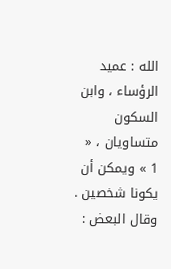الله : عميد الرؤساء ، وابن السكون متساويان ، « 1 » ويمكن أن يكونا شخصين . وقال البعض :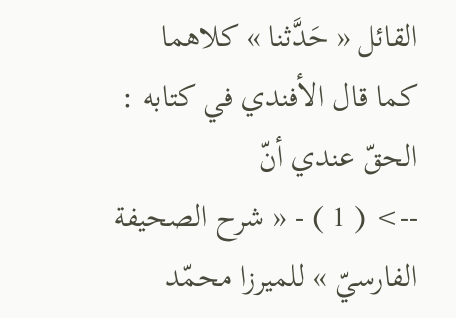القائل « حَدَّثنا » كلاهما كما قال الأفندي في كتابه : الحقّ عندي أنّ
--> ( 1 ) - « شرح الصحيفة الفارسيّ » للميرزا محمّد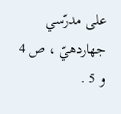على مدرّسي جهاردهيّ ، ص 4 و 5 .